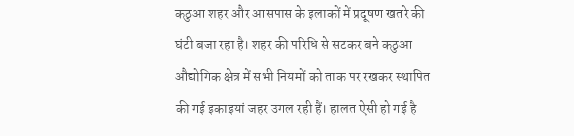कठुआ शहर और आसपास के इलाकों में प्रदूषण खतरे की घंटी बजा रहा है। शहर की परिधि से सटकर बने कठुआ औद्योगिक क्षेत्र में सभी नियमों को ताक पर रखकर स्थापित की गई इकाइयां जहर उगल रही हैं। हालत ऐसी हो गई है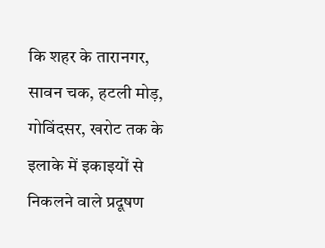कि शहर के तारानगर, सावन चक, हटली मोड़, गोविंदसर, खरोट तक के इलाके में इकाइयों से निकलने वाले प्रदूषण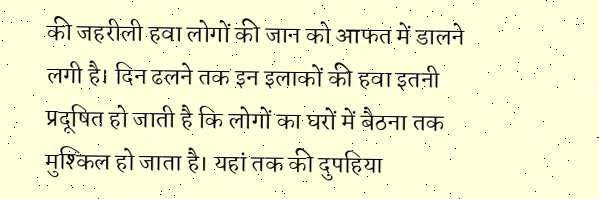की जहरीली हवा लोगों की जान को आफत में डालने लगी है। दिन ढलने तक इन इलाकों की हवा इतनी प्रदूषित हो जाती है कि लोगों का घरों में बैठना तक मुश्किल हो जाता है। यहां तक की दुपहिया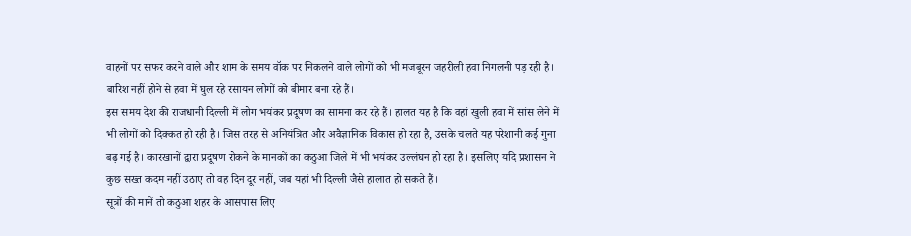वाहनों पर सफर करने वाले और शाम के समय वॉक पर निकलने वाले लोगों को भी मजबूरन जहरीली हवा निगलनी पड़ रही है। बारिश नहीं होने से हवा में घुल रहे रसायन लोगों को बीमार बना रहे हैं।
इस समय देश की राजधानी दिल्ली में लोग भयंकर प्रदूषण का सामना कर रहे हैं। हालत यह है कि वहां खुली हवा में सांस लेने में भी लोगों को दिक्कत हो रही है। जिस तरह से अनियंत्रित और अवैज्ञानिक विकास हो रहा है, उसके चलते यह परेशानी कई गुना बढ़ गई है। कारखानों द्वारा प्रदूषण रोकने के मानकों का कठुआ जिले में भी भयंकर उल्लंघन हो रहा है। इसलिए यदि प्रशासन ने कुछ सख्त कदम नहीं उठाए तो वह दिन दूर नहीं, जब यहां भी दिल्ली जैसे हालात हो सकते हैं।
सूत्रों की मानें तो कठुआ शहर के आसपास लिए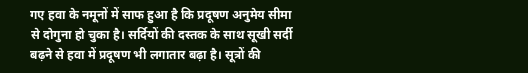गए हवा के नमूनों में साफ हुआ है कि प्रदूषण अनुमेय सीमा से दोगुना हो चुका है। सर्दियों की दस्तक के साथ सूखी सर्दी बढ़ने से हवा में प्रदूषण भी लगातार बढ़ा है। सूत्रों की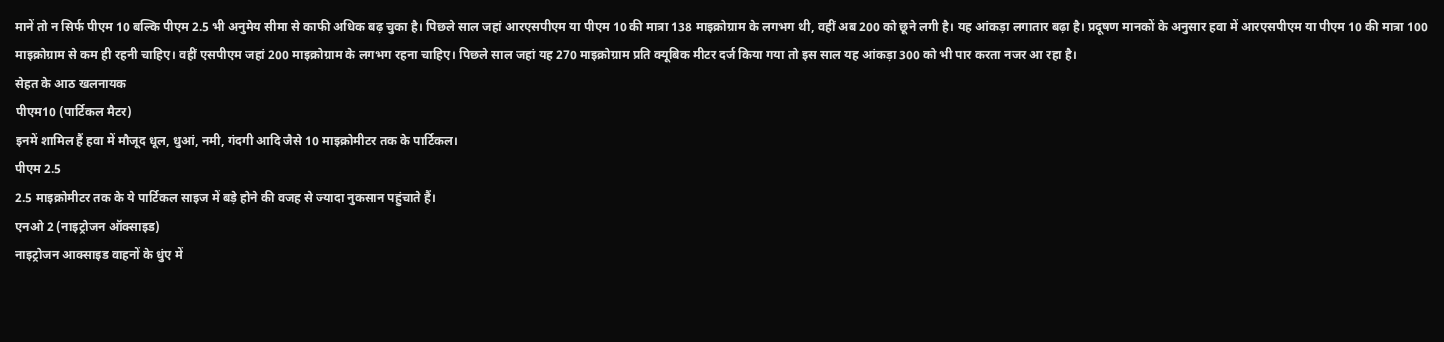मानें तो न सिर्फ पीएम 10 बल्कि पीएम 2.5 भी अनुमेय सीमा से काफी अधिक बढ़ चुका है। पिछले साल जहां आरएसपीएम या पीएम 10 की मात्रा 138 माइक्रोग्राम के लगभग थी, वहीं अब 200 को छूने लगी है। यह आंकड़ा लगातार बढ़ा है। प्रदूषण मानकों के अनुसार हवा में आरएसपीएम या पीएम 10 की मात्रा 100 माइक्रोग्राम से कम ही रहनी चाहिए। वहीं एसपीएम जहां 200 माइक्रोग्राम के लगभग रहना चाहिए। पिछले साल जहां यह 270 माइक्रोग्राम प्रति क्यूबिक मीटर दर्ज किया गया तो इस साल यह आंकड़ा 300 को भी पार करता नजर आ रहा है।
सेहत के आठ खलनायक
पीएम10 (पार्टिकल मैटर)
इनमें शामिल हैं हवा में मौजूद धूल, धुआं, नमी, गंदगी आदि जैसे 10 माइक्रोमीटर तक के पार्टिकल।
पीएम 2.5
2.5 माइक्रोमीटर तक के ये पार्टिकल साइज में बड़े होने की वजह से ज्यादा नुकसान पहुंचाते हैं।
एनओ 2 (नाइट्रोजन ऑक्साइड)
नाइट्रोजन आक्साइड वाहनों के धुंए में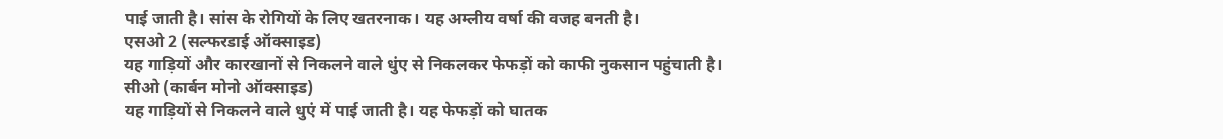पाई जाती है। सांस के रोगियों के लिए खतरनाक। यह अम्लीय वर्षा की वजह बनती है।
एसओ 2 (सल्फरडाई ऑक्साइड)
यह गाड़ियों और कारखानों से निकलने वाले धुंए से निकलकर फेफड़ों को काफी नुकसान पहुंचाती है।
सीओ (कार्बन मोनो ऑक्साइड)
यह गाड़ियों से निकलने वाले धुएं में पाई जाती है। यह फेफड़ों को घातक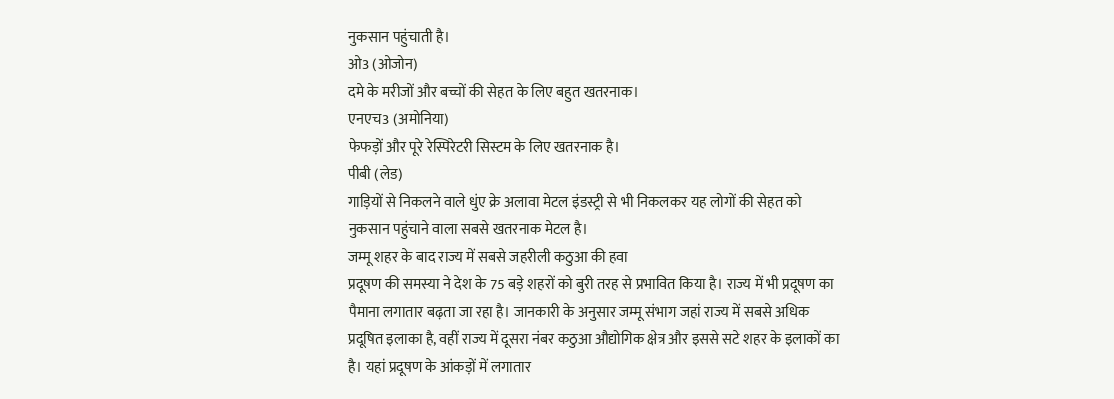नुकसान पहुंचाती है।
ओ3 (ओजोन)
दमे के मरीजों और बच्चों की सेहत के लिए बहुत खतरनाक।
एनएच3 (अमोनिया)
फेफड़ों और पूरे रेस्पिरेटरी सिस्टम के लिए खतरनाक है।
पीबी (लेड)
गाड़ियों से निकलने वाले धुंए क्रे अलावा मेटल इंडस्ट्री से भी निकलकर यह लोगों की सेहत को नुकसान पहुंचाने वाला सबसे खतरनाक मेटल है।
जम्मू शहर के बाद राज्य में सबसे जहरीली कठुआ की हवा
प्रदूषण की समस्या ने देश के 75 बड़े शहरों को बुरी तरह से प्रभावित किया है। राज्य में भी प्रदूषण का पैमाना लगातार बढ़ता जा रहा है। जानकारी के अनुसार जम्मू संभाग जहां राज्य में सबसे अधिक प्रदूषित इलाका है, वहीं राज्य में दूसरा नंबर कठुआ औद्योगिक क्षेत्र और इससे सटे शहर के इलाकों का है। यहां प्रदूषण के आंकड़ों में लगातार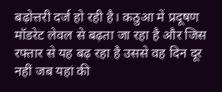बढ़ोत्तरी दर्ज हो रही है। कठुआ में प्रदूषण मॉडरेट लेवल से बढ़ता जा रहा है और जिस रफ्तार से यह बढ़ रहा है उससे वह दिन दूर नहीं जब यहां की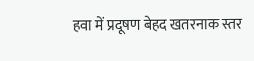हवा में प्रदूषण बेहद खतरनाक स्तर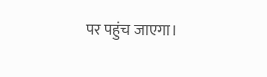पर पहुंच जाएगा।